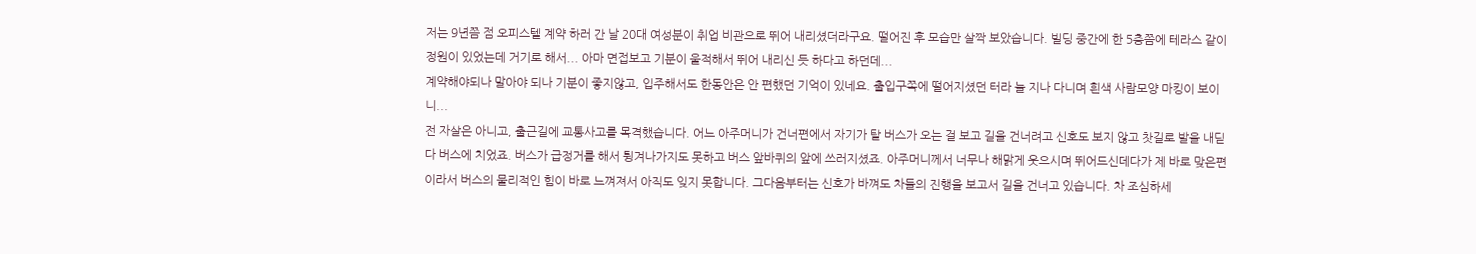저는 9년쯤 점 오피스텔 계약 하러 간 날 20대 여성분이 취업 비관으로 뛰어 내리셨더라구요. 떨어진 후 모습만 살짝 보았습니다. 빌딩 중간에 한 5층쯤에 테라스 같이 정원이 있었는데 거기로 해서... 아마 면접보고 기분이 울적해서 뛰어 내리신 듯 하다고 하던데...
계약해야되나 말아야 되나 기분이 좋지않고, 입주해서도 한동안은 안 편했던 기억이 있네요. 출입구쪽에 떨어지셨던 터라 늘 지나 다니며 흰색 사람모양 마킹이 보이니...
전 자살은 아니고, 출근길에 교통사고를 목격했습니다. 어느 아주머니가 건너편에서 자기가 탈 버스가 오는 걸 보고 길을 건너려고 신호도 보지 않고 찻길로 발을 내딛다 버스에 치었죠. 버스가 급정거를 해서 튕겨나가지도 못하고 버스 앞바퀴의 앞에 쓰러지셨죠. 아주머니께서 너무나 해맑게 웃으시며 뛰어드신데다가 제 바로 맞은편이라서 버스의 물리적인 힘이 바로 느껴져서 아직도 잊지 못합니다. 그다음부터는 신호가 바껴도 차들의 진행을 보고서 길을 건너고 있습니다. 차 조심하세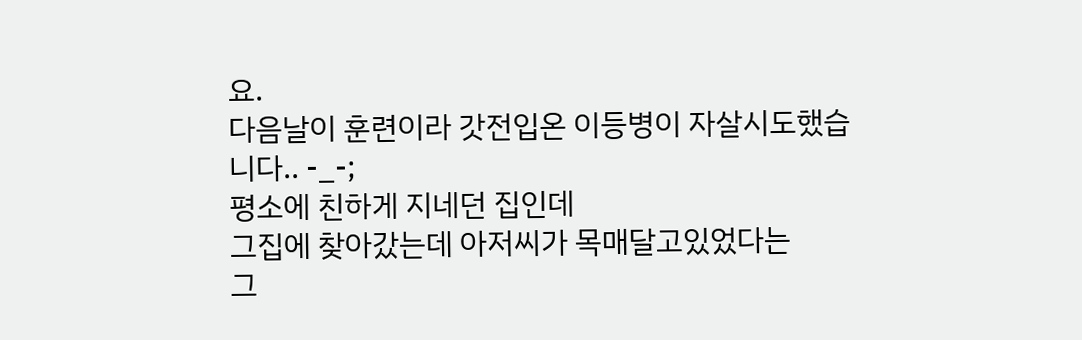요.
다음날이 훈련이라 갓전입온 이등병이 자살시도했습니다.. -_-;
평소에 친하게 지네던 집인데
그집에 찾아갔는데 아저씨가 목매달고있었다는
그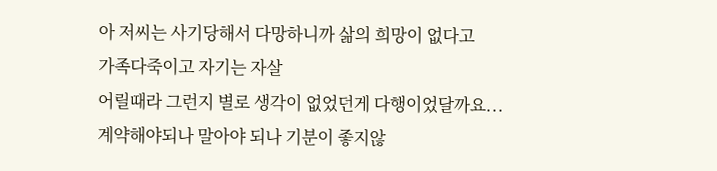아 저씨는 사기당해서 다망하니까 삶의 희망이 없다고
가족다죽이고 자기는 자살
어릴때라 그런지 별로 생각이 없었던게 다행이었달까요...
계약해야되나 말아야 되나 기분이 좋지않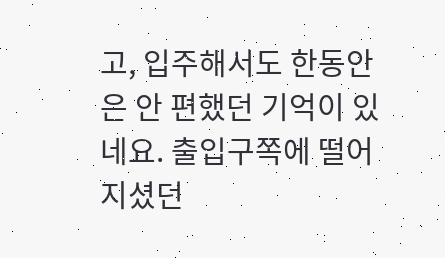고, 입주해서도 한동안은 안 편했던 기억이 있네요. 출입구쪽에 떨어지셨던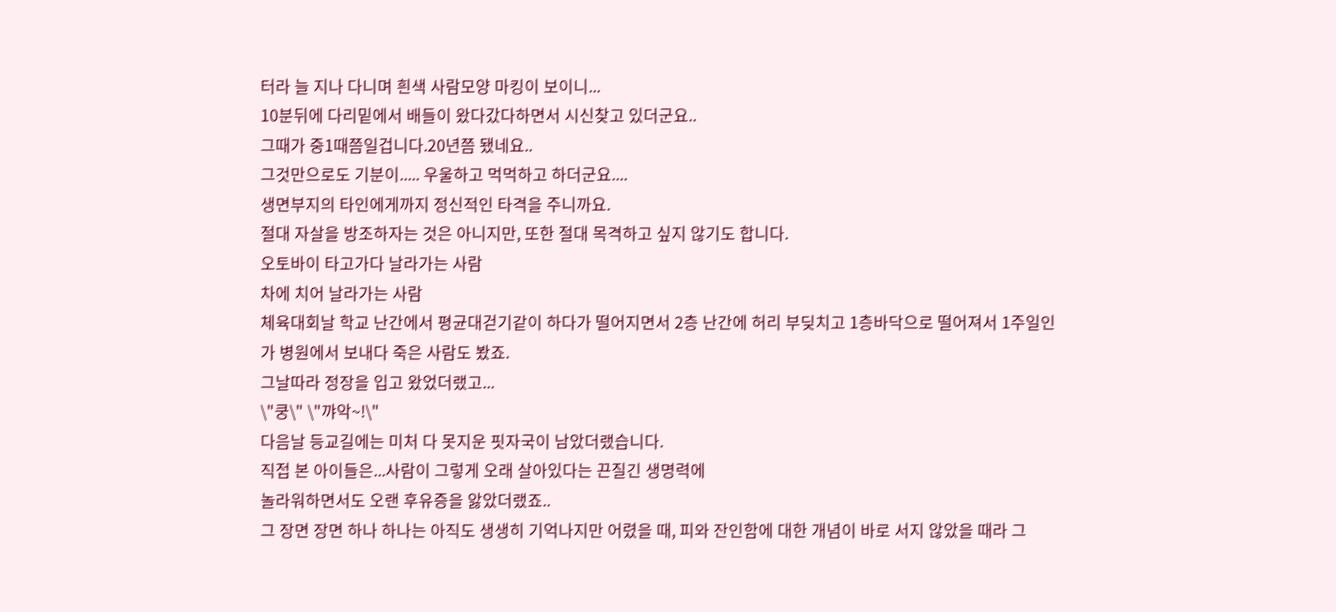터라 늘 지나 다니며 흰색 사람모양 마킹이 보이니...
10분뒤에 다리밑에서 배들이 왔다갔다하면서 시신찾고 있더군요..
그때가 중1때쯤일겁니다.20년쯤 됐네요..
그것만으로도 기분이..... 우울하고 먹먹하고 하더군요....
생면부지의 타인에게까지 정신적인 타격을 주니까요.
절대 자살을 방조하자는 것은 아니지만, 또한 절대 목격하고 싶지 않기도 합니다.
오토바이 타고가다 날라가는 사람
차에 치어 날라가는 사람
체육대회날 학교 난간에서 평균대걷기같이 하다가 떨어지면서 2층 난간에 허리 부딪치고 1층바닥으로 떨어져서 1주일인가 병원에서 보내다 죽은 사람도 봤죠.
그날따라 정장을 입고 왔었더랬고...
\"쿵\" \"꺄악~!\"
다음날 등교길에는 미처 다 못지운 핏자국이 남았더랬습니다.
직접 본 아이들은...사람이 그렇게 오래 살아있다는 끈질긴 생명력에
놀라워하면서도 오랜 후유증을 앓았더랬죠..
그 장면 장면 하나 하나는 아직도 생생히 기억나지만 어렸을 때, 피와 잔인함에 대한 개념이 바로 서지 않았을 때라 그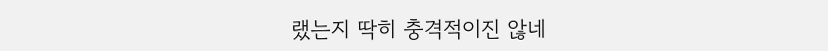랬는지 딱히 충격적이진 않네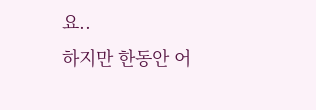요..
하지만 한동안 어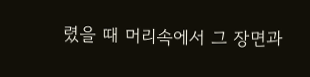렸을 때 머리속에서 그 장면과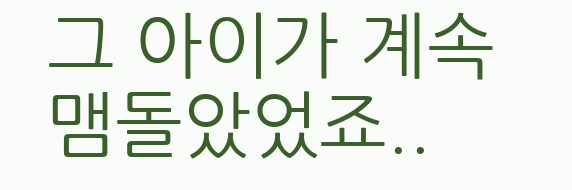그 아이가 계속 맴돌았었죠..